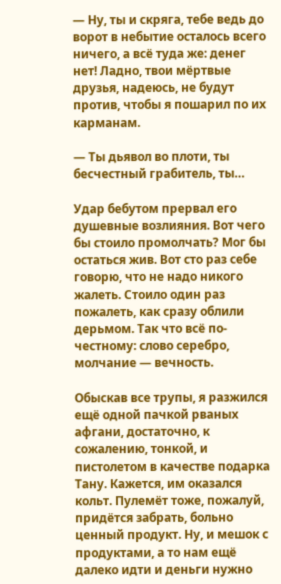— Ну, ты и скряга, тебе ведь до ворот в небытие осталось всего ничего, а всё туда же: денег нет! Ладно, твои мёртвые друзья, надеюсь, не будут против, чтобы я пошарил по их карманам.

— Ты дьявол во плоти, ты бесчестный грабитель, ты…

Удар бебутом прервал его душевные возлияния. Вот чего бы стоило промолчать? Мог бы остаться жив. Вот сто раз себе говорю, что не надо никого жалеть. Стоило один раз пожалеть, как сразу облили дерьмом. Так что всё по-честному: слово серебро, молчание — вечность.

Обыскав все трупы, я разжился ещё одной пачкой рваных афгани, достаточно, к сожалению, тонкой, и пистолетом в качестве подарка Тану. Кажется, им оказался кольт. Пулемёт тоже, пожалуй, придётся забрать, больно ценный продукт. Ну, и мешок с продуктами, а то нам ещё далеко идти и деньги нужно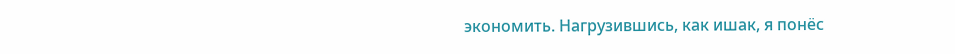экономить. Нагрузившись, как ишак, я понёс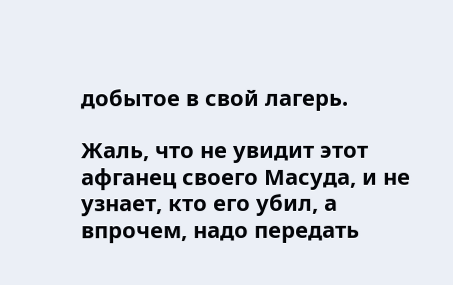добытое в свой лагерь.

Жаль, что не увидит этот афганец своего Масуда, и не узнает, кто его убил, а впрочем, надо передать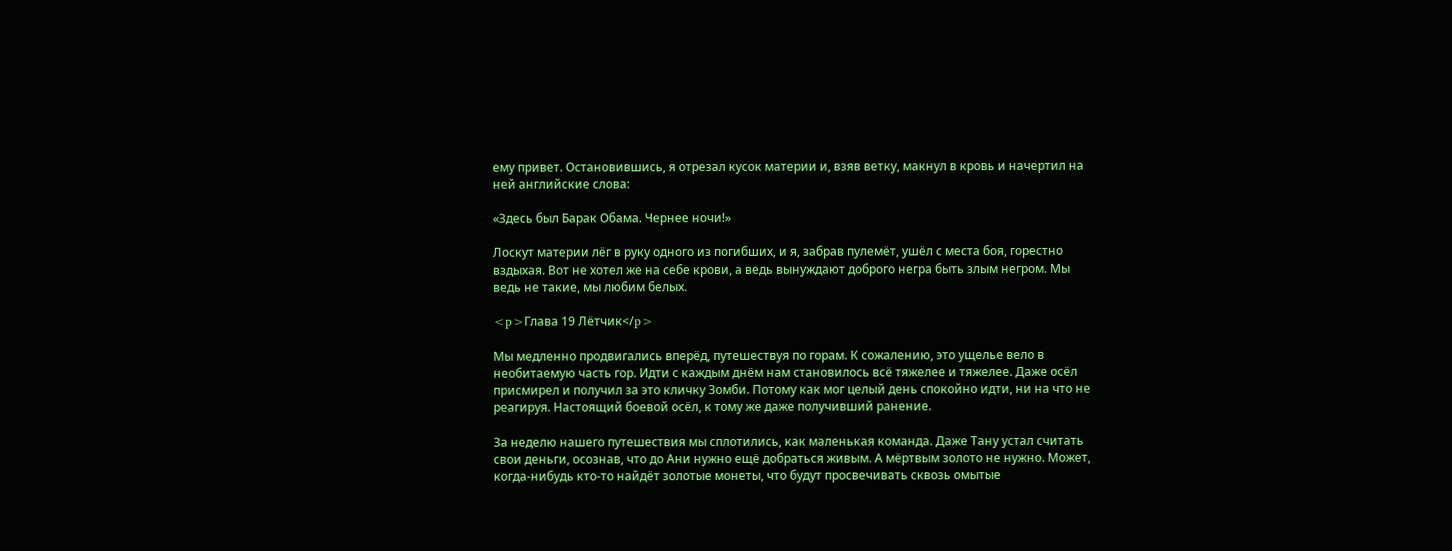ему привет. Остановившись, я отрезал кусок материи и, взяв ветку, макнул в кровь и начертил на ней английские слова:

«Здесь был Барак Обама. Чернее ночи!»

Лоскут материи лёг в руку одного из погибших, и я, забрав пулемёт, ушёл с места боя, горестно вздыхая. Вот не хотел же на себе крови, а ведь вынуждают доброго негра быть злым негром. Мы ведь не такие, мы любим белых.

<p>Глава 19 Лётчик</p>

Мы медленно продвигались вперёд, путешествуя по горам. К сожалению, это ущелье вело в необитаемую часть гор. Идти с каждым днём нам становилось всё тяжелее и тяжелее. Даже осёл присмирел и получил за это кличку Зомби. Потому как мог целый день спокойно идти, ни на что не реагируя. Настоящий боевой осёл, к тому же даже получивший ранение.

За неделю нашего путешествия мы сплотились, как маленькая команда. Даже Тану устал считать свои деньги, осознав, что до Ани нужно ещё добраться живым. А мёртвым золото не нужно. Может, когда-нибудь кто-то найдёт золотые монеты, что будут просвечивать сквозь омытые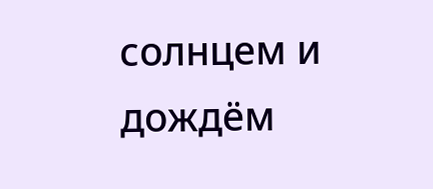солнцем и дождём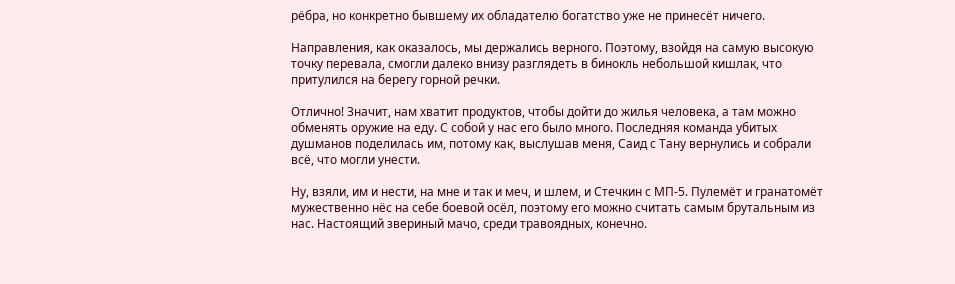рёбра, но конкретно бывшему их обладателю богатство уже не принесёт ничего.

Направления, как оказалось, мы держались верного. Поэтому, взойдя на самую высокую точку перевала, смогли далеко внизу разглядеть в бинокль небольшой кишлак, что притулился на берегу горной речки.

Отлично! Значит, нам хватит продуктов, чтобы дойти до жилья человека, а там можно обменять оружие на еду. С собой у нас его было много. Последняя команда убитых душманов поделилась им, потому как, выслушав меня, Саид с Тану вернулись и собрали всё, что могли унести.

Ну, взяли, им и нести, на мне и так и меч, и шлем, и Стечкин с МП-5. Пулемёт и гранатомёт мужественно нёс на себе боевой осёл, поэтому его можно считать самым брутальным из нас. Настоящий звериный мачо, среди травоядных, конечно.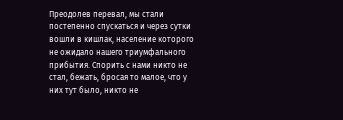Преодолев перевал, мы стали постепенно спускаться и через сутки вошли в кишлак, население которого не ожидало нашего триумфального прибытия. Спорить с нами никто не стал, бежать, бросая то малое, что у них тут было, никто не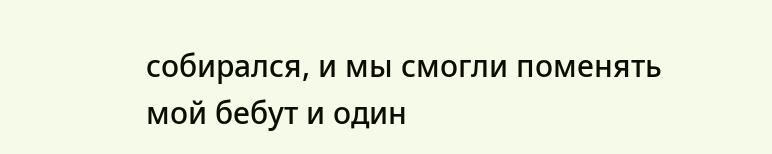собирался, и мы смогли поменять мой бебут и один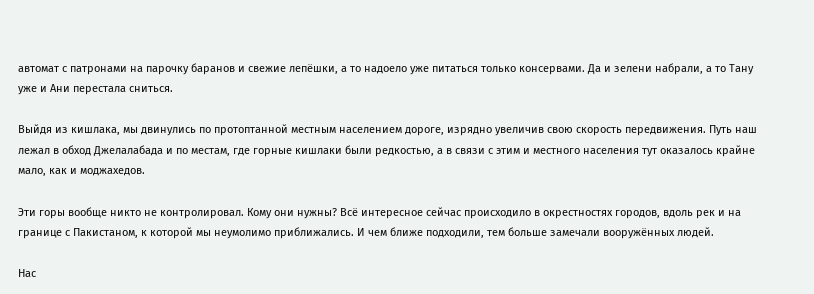автомат с патронами на парочку баранов и свежие лепёшки, а то надоело уже питаться только консервами. Да и зелени набрали, а то Тану уже и Ани перестала сниться.

Выйдя из кишлака, мы двинулись по протоптанной местным населением дороге, изрядно увеличив свою скорость передвижения. Путь наш лежал в обход Джелалабада и по местам, где горные кишлаки были редкостью, а в связи с этим и местного населения тут оказалось крайне мало, как и моджахедов.

Эти горы вообще никто не контролировал. Кому они нужны? Всё интересное сейчас происходило в окрестностях городов, вдоль рек и на границе с Пакистаном, к которой мы неумолимо приближались. И чем ближе подходили, тем больше замечали вооружённых людей.

Нас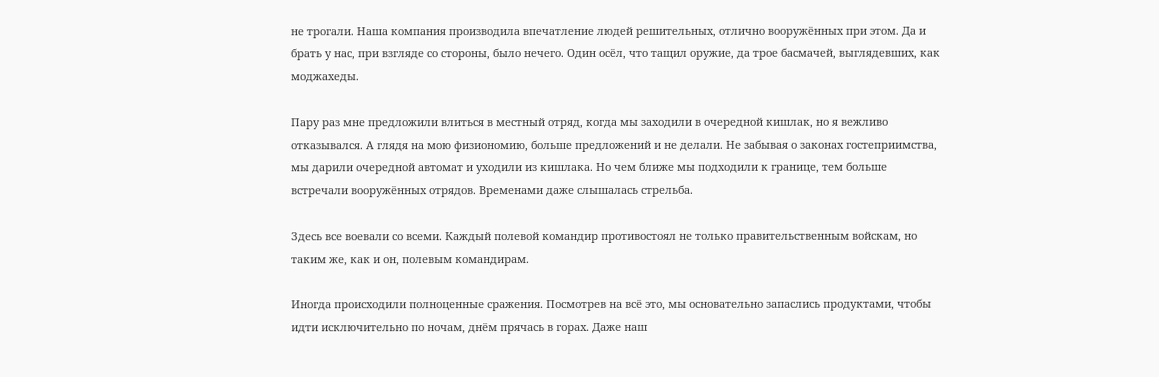не трогали. Наша компания производила впечатление людей решительных, отлично вооружённых при этом. Да и брать у нас, при взгляде со стороны, было нечего. Один осёл, что тащил оружие, да трое басмачей, выглядевших, как моджахеды.

Пару раз мне предложили влиться в местный отряд, когда мы заходили в очередной кишлак, но я вежливо отказывался. А глядя на мою физиономию, больше предложений и не делали. Не забывая о законах гостеприимства, мы дарили очередной автомат и уходили из кишлака. Но чем ближе мы подходили к границе, тем больше встречали вооружённых отрядов. Временами даже слышалась стрельба.

Здесь все воевали со всеми. Каждый полевой командир противостоял не только правительственным войскам, но таким же, как и он, полевым командирам.

Иногда происходили полноценные сражения. Посмотрев на всё это, мы основательно запаслись продуктами, чтобы идти исключительно по ночам, днём прячась в горах. Даже наш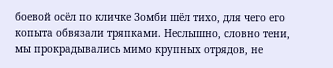боевой осёл по кличке Зомби шёл тихо, для чего его копыта обвязали тряпками. Неслышно, словно тени, мы прокрадывались мимо крупных отрядов, не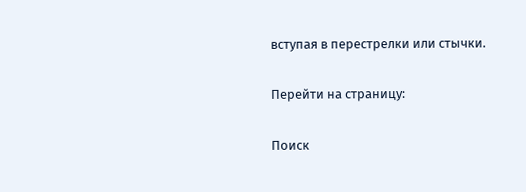вступая в перестрелки или стычки.

Перейти на страницу:

Поиск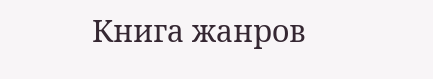Книга жанров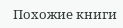Похожие книги